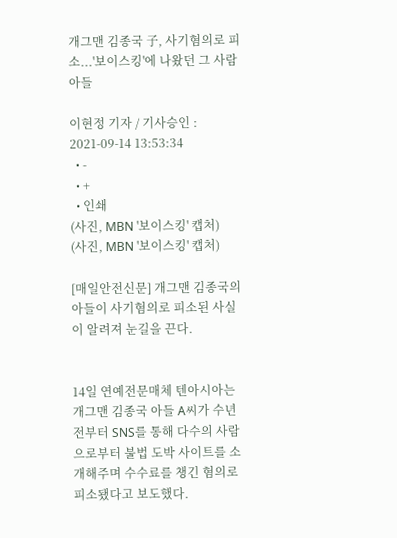개그맨 김종국 子, 사기혐의로 피소...'보이스킹'에 나왔던 그 사람 아들

이현정 기자 / 기사승인 : 2021-09-14 13:53:34
  • -
  • +
  • 인쇄
(사진, MBN '보이스킹' 캡처)
(사진, MBN '보이스킹' 캡처)

[매일안전신문] 개그맨 김종국의 아들이 사기혐의로 피소된 사실이 알려져 눈길을 끈다.


14일 연예전문매체 텐아시아는 개그맨 김종국 아들 A씨가 수년 전부터 SNS를 통해 다수의 사람으로부터 불법 도박 사이트를 소개해주며 수수료를 챙긴 혐의로 피소됐다고 보도했다.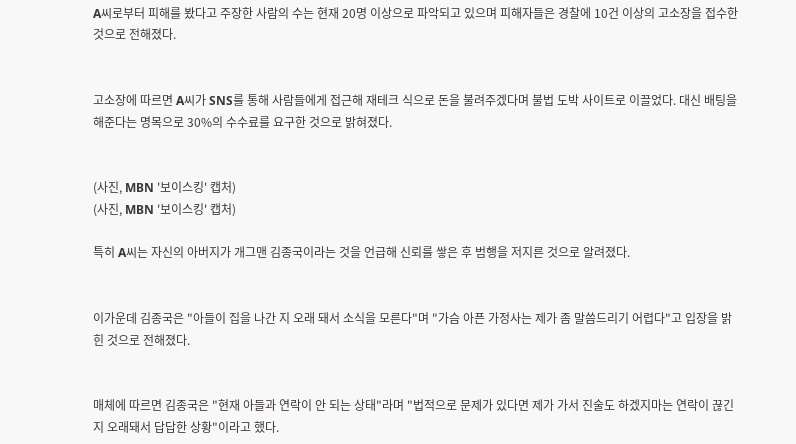A씨로부터 피해를 봤다고 주장한 사람의 수는 현재 20명 이상으로 파악되고 있으며 피해자들은 경찰에 10건 이상의 고소장을 접수한 것으로 전해졌다.


고소장에 따르면 A씨가 SNS를 통해 사람들에게 접근해 재테크 식으로 돈을 불려주겠다며 불법 도박 사이트로 이끌었다. 대신 배팅을 해준다는 명목으로 30%의 수수료를 요구한 것으로 밝혀졌다.


(사진, MBN '보이스킹' 캡처)
(사진, MBN '보이스킹' 캡처)

특히 A씨는 자신의 아버지가 개그맨 김종국이라는 것을 언급해 신뢰를 쌓은 후 범행을 저지른 것으로 알려졌다.


이가운데 김종국은 "아들이 집을 나간 지 오래 돼서 소식을 모른다"며 "가슴 아픈 가정사는 제가 좀 말씀드리기 어렵다"고 입장을 밝힌 것으로 전해졌다.


매체에 따르면 김종국은 "현재 아들과 연락이 안 되는 상태"라며 "법적으로 문제가 있다면 제가 가서 진술도 하겠지마는 연락이 끊긴 지 오래돼서 답답한 상황"이라고 했다.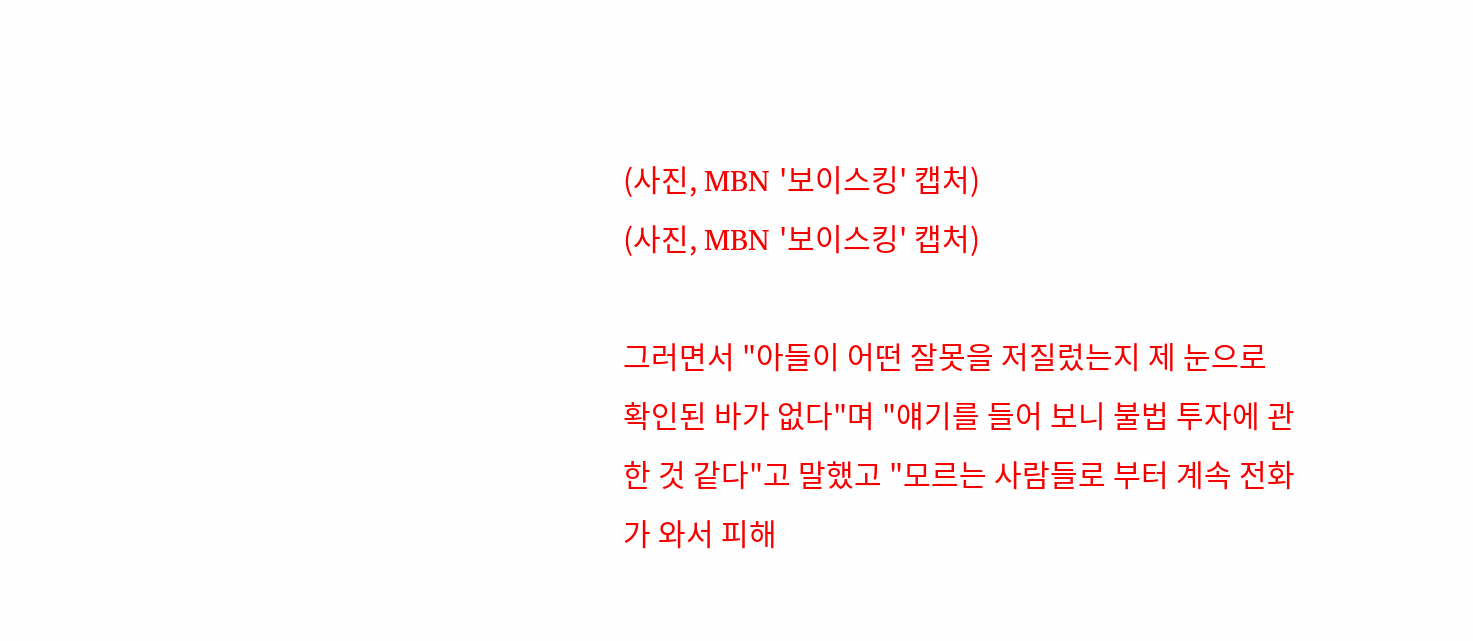(사진, MBN '보이스킹' 캡처)
(사진, MBN '보이스킹' 캡처)

그러면서 "아들이 어떤 잘못을 저질렀는지 제 눈으로 확인된 바가 없다"며 "얘기를 들어 보니 불법 투자에 관한 것 같다"고 말했고 "모르는 사람들로 부터 계속 전화가 와서 피해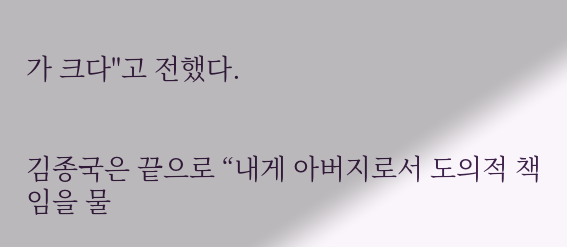가 크다"고 전했다.


김종국은 끝으로 “내게 아버지로서 도의적 책임을 물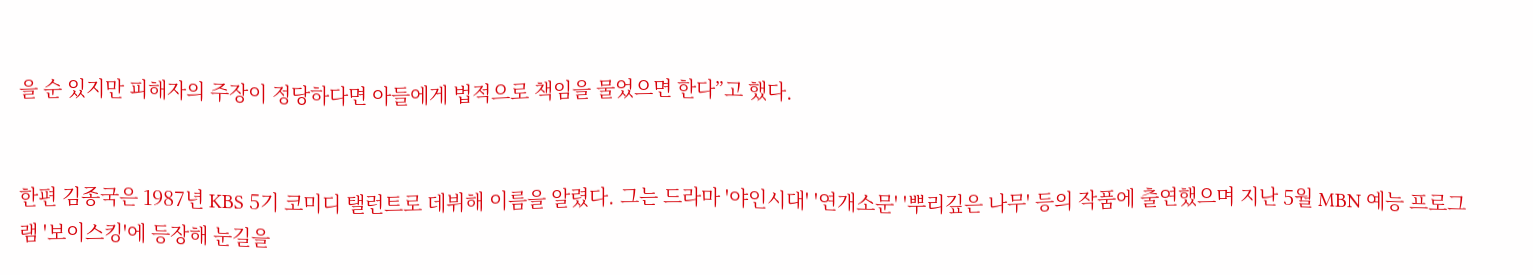을 순 있지만 피해자의 주장이 정당하다면 아들에게 법적으로 책임을 물었으면 한다”고 했다.


한편 김종국은 1987년 KBS 5기 코미디 탤런트로 데뷔해 이름을 알렸다. 그는 드라마 '야인시대' '연개소문' '뿌리깊은 나무' 등의 작품에 출연했으며 지난 5월 MBN 예능 프로그램 '보이스킹'에 등장해 눈길을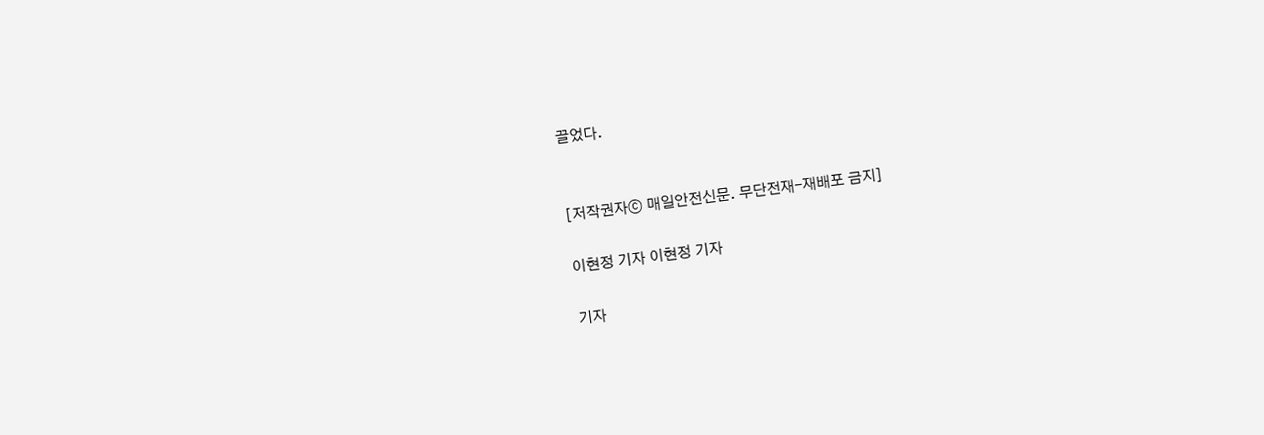끌었다.


[저작권자ⓒ 매일안전신문. 무단전재-재배포 금지]

이현정 기자 이현정 기자

기자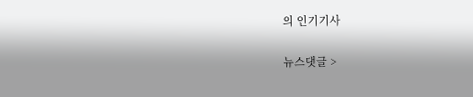의 인기기사

뉴스댓글 >